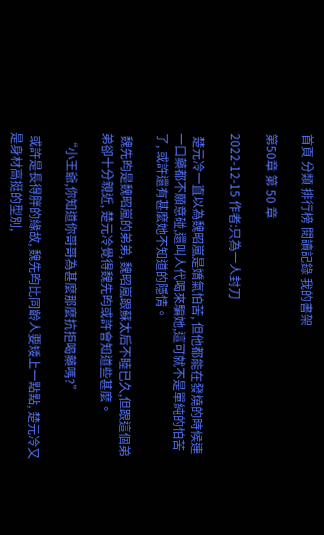首頁 分類 排行榜 閱讀記錄 我的書架

第50章 第 50 章

2022-12-15 作者:只為一人封刀

 楚元冷一直以為魏昭嵐是嬌氣怕苦, 但他都能在發燒的時候連一口藥都不願意碰,還叫人代喝來騙她,這可就不是單純的怕苦了, 或許還有甚麼她不知道的隱情。

 魏先昀是魏昭嵐的弟弟, 魏昭嵐跟蘇太后不睦已久,但跟這個弟弟卻十分親近, 楚元冷覺得魏先昀或許會知道些甚麼。

 “小王爺,你知道你哥哥為甚麼那麼抗拒喝藥嗎?”

 或許是長得胖的緣故, 魏先昀比同齡人要矮上一點點, 楚元冷又是身材高挺的型別,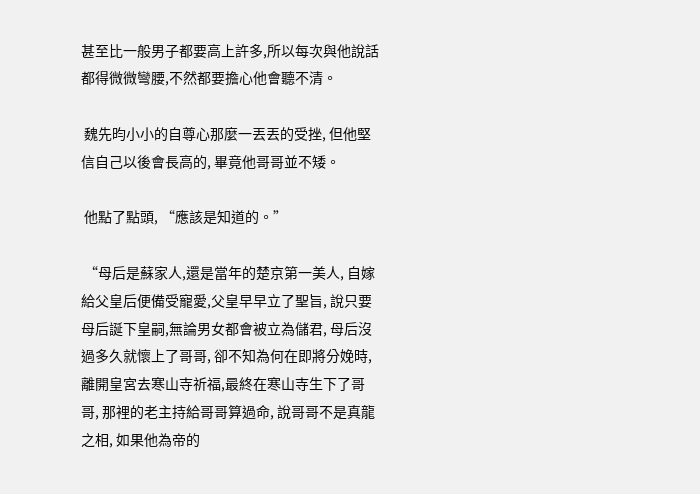甚至比一般男子都要高上許多,所以每次與他說話都得微微彎腰,不然都要擔心他會聽不清。

 魏先昀小小的自尊心那麼一丟丟的受挫, 但他堅信自己以後會長高的, 畢竟他哥哥並不矮。

 他點了點頭, “應該是知道的。”

 “母后是蘇家人,還是當年的楚京第一美人, 自嫁給父皇后便備受寵愛,父皇早早立了聖旨, 說只要母后誕下皇嗣,無論男女都會被立為儲君, 母后沒過多久就懷上了哥哥, 卻不知為何在即將分娩時,離開皇宮去寒山寺祈福,最終在寒山寺生下了哥哥, 那裡的老主持給哥哥算過命, 說哥哥不是真龍之相, 如果他為帝的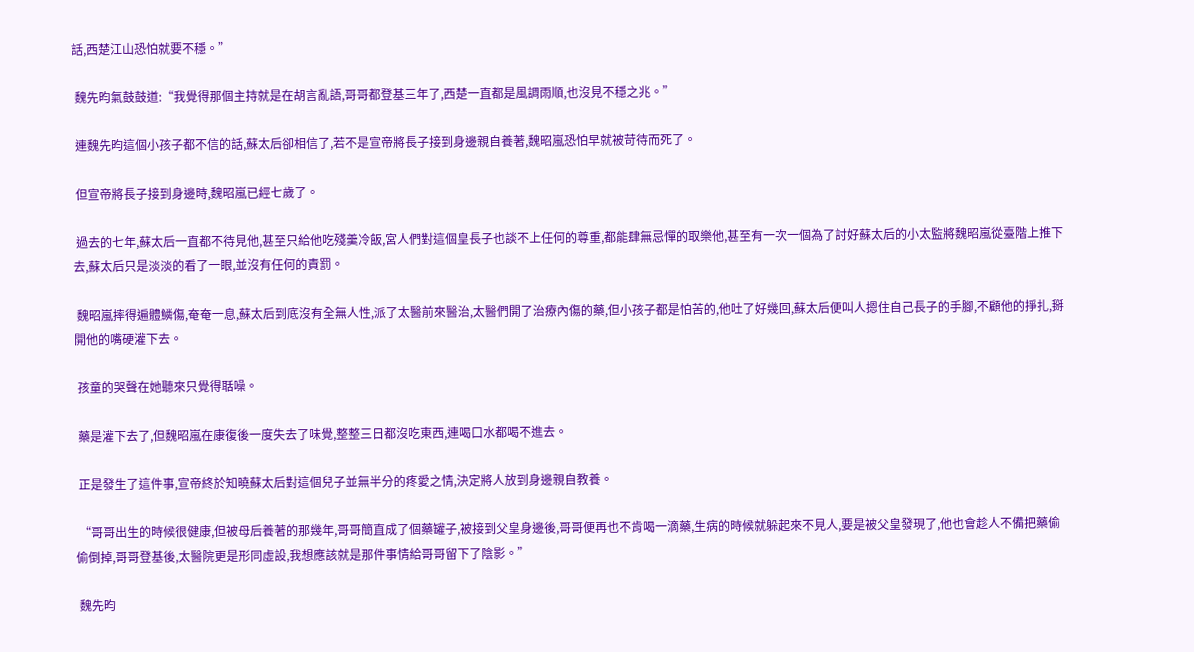話,西楚江山恐怕就要不穩。”

 魏先昀氣鼓鼓道:“我覺得那個主持就是在胡言亂語,哥哥都登基三年了,西楚一直都是風調雨順,也沒見不穩之兆。”

 連魏先昀這個小孩子都不信的話,蘇太后卻相信了,若不是宣帝將長子接到身邊親自養著,魏昭嵐恐怕早就被苛待而死了。

 但宣帝將長子接到身邊時,魏昭嵐已經七歲了。

 過去的七年,蘇太后一直都不待見他,甚至只給他吃殘羹冷飯,宮人們對這個皇長子也談不上任何的尊重,都能肆無忌憚的取樂他,甚至有一次一個為了討好蘇太后的小太監將魏昭嵐從臺階上推下去,蘇太后只是淡淡的看了一眼,並沒有任何的責罰。

 魏昭嵐摔得遍體鱗傷,奄奄一息,蘇太后到底沒有全無人性,派了太醫前來醫治,太醫們開了治療內傷的藥,但小孩子都是怕苦的,他吐了好幾回,蘇太后便叫人摁住自己長子的手腳,不顧他的掙扎,掰開他的嘴硬灌下去。

 孩童的哭聲在她聽來只覺得聒噪。

 藥是灌下去了,但魏昭嵐在康復後一度失去了味覺,整整三日都沒吃東西,連喝口水都喝不進去。

 正是發生了這件事,宣帝終於知曉蘇太后對這個兒子並無半分的疼愛之情,決定將人放到身邊親自教養。

 “哥哥出生的時候很健康,但被母后養著的那幾年,哥哥簡直成了個藥罐子,被接到父皇身邊後,哥哥便再也不肯喝一滴藥,生病的時候就躲起來不見人,要是被父皇發現了,他也會趁人不備把藥偷偷倒掉,哥哥登基後,太醫院更是形同虛設,我想應該就是那件事情給哥哥留下了陰影。”

 魏先昀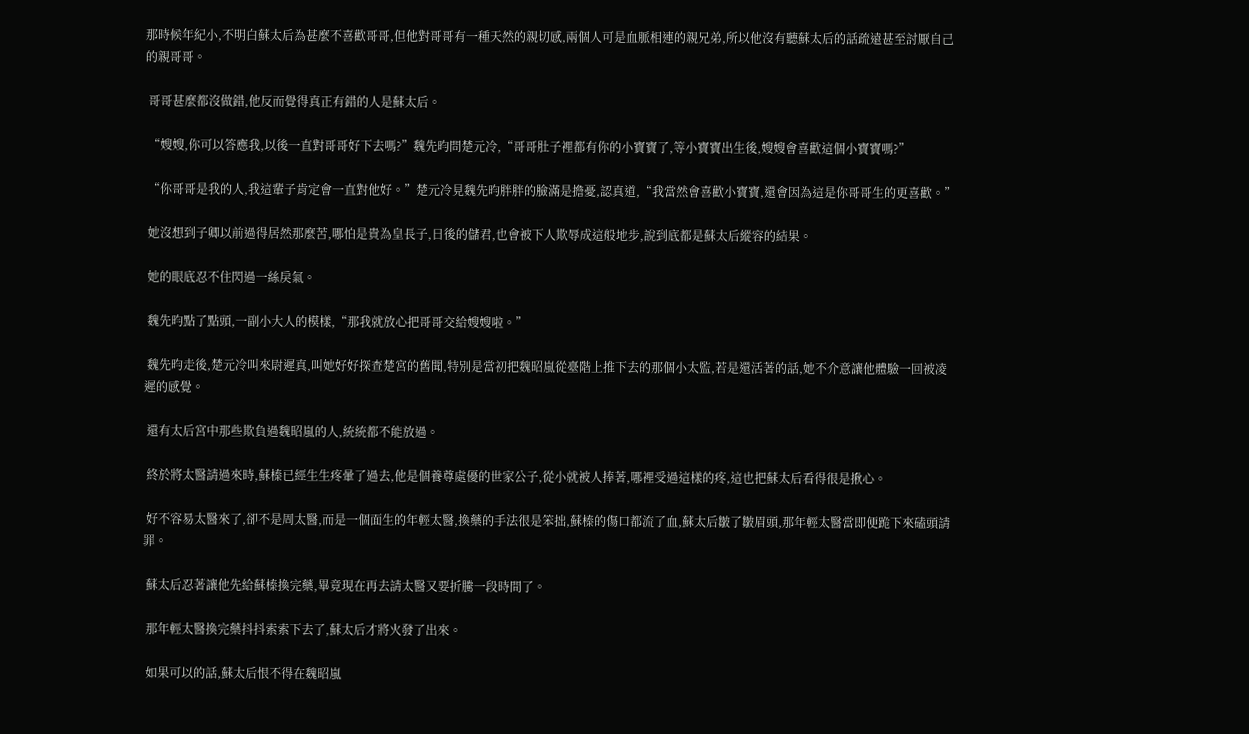那時候年紀小,不明白蘇太后為甚麼不喜歡哥哥,但他對哥哥有一種天然的親切感,兩個人可是血脈相連的親兄弟,所以他沒有聽蘇太后的話疏遠甚至討厭自己的親哥哥。

 哥哥甚麼都沒做錯,他反而覺得真正有錯的人是蘇太后。

 “嫂嫂,你可以答應我,以後一直對哥哥好下去嗎?”魏先昀問楚元冷,“哥哥肚子裡都有你的小寶寶了,等小寶寶出生後,嫂嫂會喜歡這個小寶寶嗎?”

 “你哥哥是我的人,我這輩子肯定會一直對他好。”楚元冷見魏先昀胖胖的臉滿是擔憂,認真道,“我當然會喜歡小寶寶,還會因為這是你哥哥生的更喜歡。”

 她沒想到子卿以前過得居然那麼苦,哪怕是貴為皇長子,日後的儲君,也會被下人欺辱成這般地步,說到底都是蘇太后縱容的結果。

 她的眼底忍不住閃過一絲戾氣。

 魏先昀點了點頭,一副小大人的模樣,“那我就放心把哥哥交給嫂嫂啦。”

 魏先昀走後,楚元冷叫來尉遲真,叫她好好探查楚宮的舊聞,特別是當初把魏昭嵐從臺階上推下去的那個小太監,若是還活著的話,她不介意讓他體驗一回被凌遲的感覺。

 還有太后宮中那些欺負過魏昭嵐的人,統統都不能放過。

 終於將太醫請過來時,蘇榛已經生生疼暈了過去,他是個養尊處優的世家公子,從小就被人捧著,哪裡受過這樣的疼,這也把蘇太后看得很是揪心。

 好不容易太醫來了,卻不是周太醫,而是一個面生的年輕太醫,換藥的手法很是笨拙,蘇榛的傷口都流了血,蘇太后皺了皺眉頭,那年輕太醫當即便跪下來磕頭請罪。

 蘇太后忍著讓他先給蘇榛換完藥,畢竟現在再去請太醫又要折騰一段時間了。

 那年輕太醫換完藥抖抖索索下去了,蘇太后才將火發了出來。

 如果可以的話,蘇太后恨不得在魏昭嵐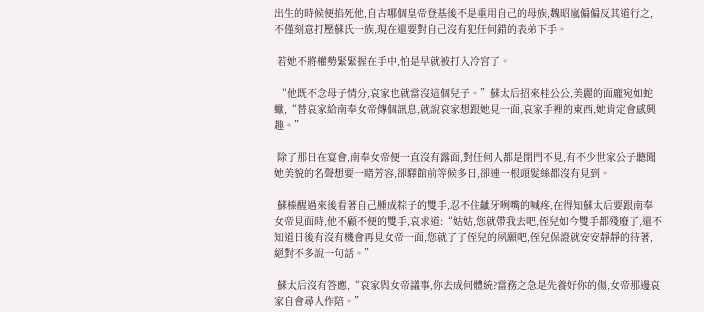出生的時候便掐死他,自古哪個皇帝登基後不是重用自己的母族,魏昭嵐偏偏反其道行之,不僅刻意打壓蘇氏一族,現在還要對自己沒有犯任何錯的表弟下手。

 若她不將權勢緊緊握在手中,怕是早就被打入冷宮了。

 “他既不念母子情分,哀家也就當沒這個兒子。”蘇太后招來桂公公,美麗的面龐宛如蛇蠍,“替哀家給南奉女帝傳個訊息,就說哀家想跟她見一面,哀家手裡的東西,她肯定會感興趣。”

 除了那日在宴會,南奉女帝便一直沒有露面,對任何人都是閉門不見,有不少世家公子聽聞她美貌的名聲想要一睹芳容,卻驛館前等候多日,卻連一根頭髮絲都沒有見到。

 蘇榛醒過來後看著自己腫成粽子的雙手,忍不住齜牙咧嘴的喊疼,在得知蘇太后要跟南奉女帝見面時,他不顧不便的雙手,哀求道:“姑姑,您就帶我去吧,侄兒如今雙手都殘廢了,還不知道日後有沒有機會再見女帝一面,您就了了侄兒的夙願吧,侄兒保證就安安靜靜的待著,絕對不多說一句話。”

 蘇太后沒有答應,“哀家與女帝議事,你去成何體統?當務之急是先養好你的傷,女帝那邊哀家自會尋人作陪。”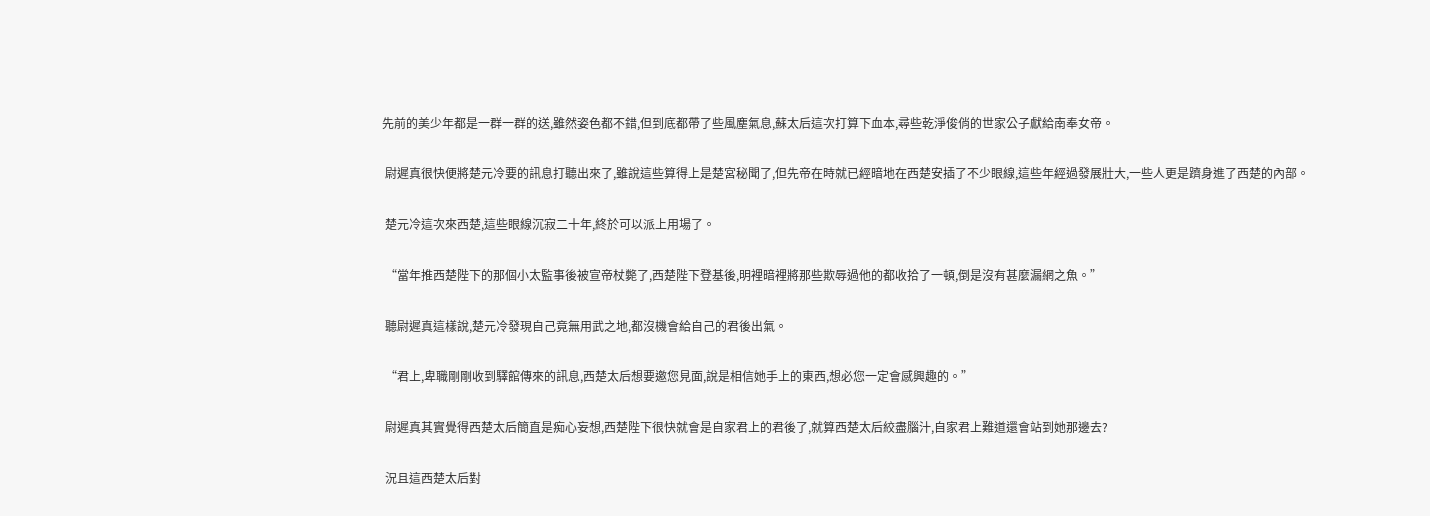先前的美少年都是一群一群的送,雖然姿色都不錯,但到底都帶了些風塵氣息,蘇太后這次打算下血本,尋些乾淨俊俏的世家公子獻給南奉女帝。

 尉遲真很快便將楚元冷要的訊息打聽出來了,雖說這些算得上是楚宮秘聞了,但先帝在時就已經暗地在西楚安插了不少眼線,這些年經過發展壯大,一些人更是躋身進了西楚的內部。

 楚元冷這次來西楚,這些眼線沉寂二十年,終於可以派上用場了。

 “當年推西楚陛下的那個小太監事後被宣帝杖斃了,西楚陛下登基後,明裡暗裡將那些欺辱過他的都收拾了一頓,倒是沒有甚麼漏網之魚。”

 聽尉遲真這樣說,楚元冷發現自己竟無用武之地,都沒機會給自己的君後出氣。

 “君上,卑職剛剛收到驛館傳來的訊息,西楚太后想要邀您見面,說是相信她手上的東西,想必您一定會感興趣的。”

 尉遲真其實覺得西楚太后簡直是痴心妄想,西楚陛下很快就會是自家君上的君後了,就算西楚太后絞盡腦汁,自家君上難道還會站到她那邊去?

 況且這西楚太后對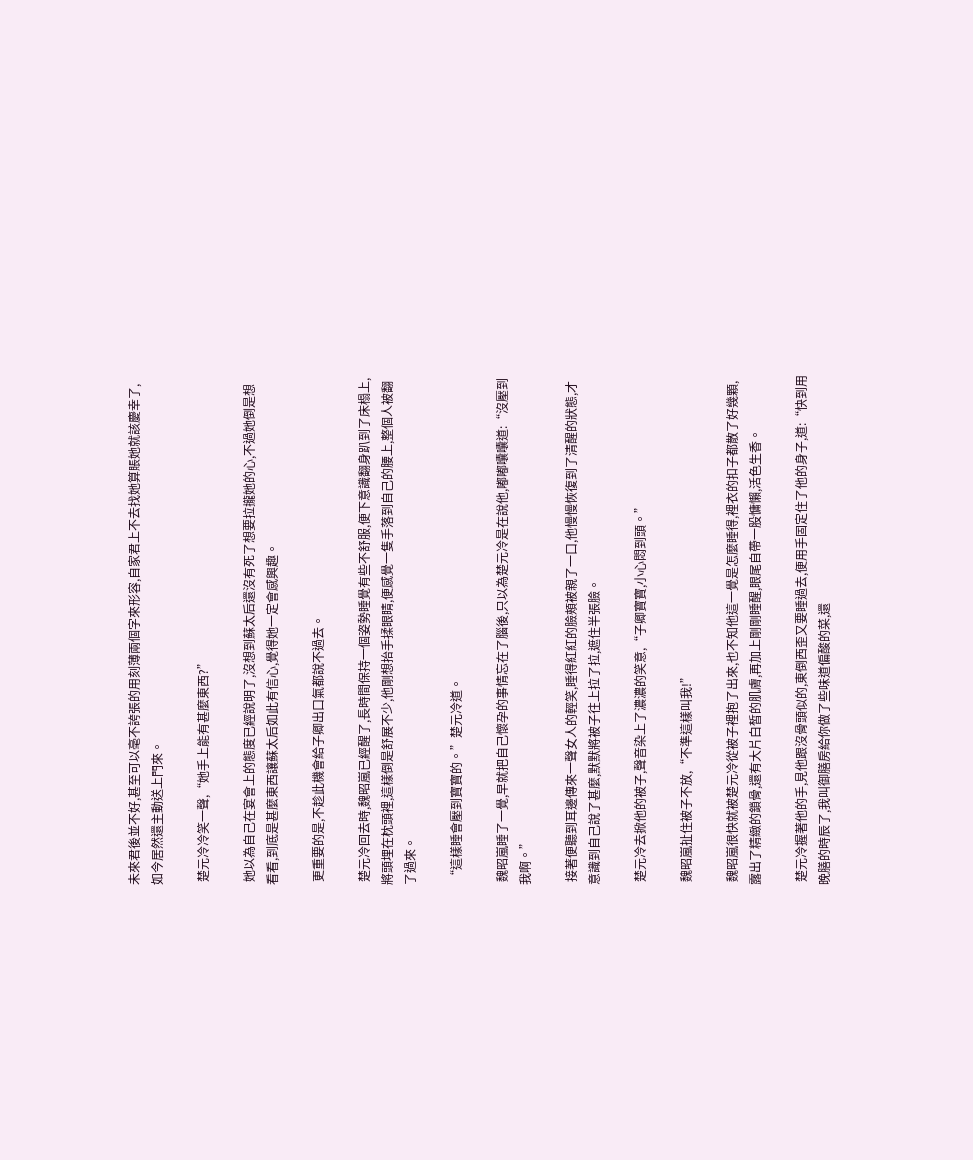未來君後並不好,甚至可以毫不誇張的用刻薄兩個字來形容,自家君上不去找她算賬她就該慶幸了,如今居然還主動送上門來。

 楚元冷冷笑一聲,“她手上能有甚麼東西?”

 她以為自己在宴會上的態度已經說明了,沒想到蘇太后還沒有死了想要拉攏她的心,不過她倒是想看看,到底是甚麼東西讓蘇太后如此有信心,覺得她一定會感興趣。

 更重要的是,不趁此機會給子卿出口氣都說不過去。

 楚元冷回去時,魏昭嵐已經醒了,長時間保持一個姿勢睡覺有些不舒服,便下意識翻身趴到了床榻上,將頭埋在枕頭裡,這樣倒是舒展不少,他剛想抬手揉眼睛,便感覺一隻手落到自己的腰上,整個人被翻了過來。

 “這樣睡會壓到寶寶的。”楚元冷道。

 魏昭嵐睡了一覺,早就把自己懷孕的事情忘在了腦後,只以為楚元冷是在說他,嘟嘟囔囔道:“沒壓到我啊。”

 接著便聽到耳邊傳來一聲女人的輕笑,睡得紅紅的臉頰被親了一口,他慢慢恢復到了清醒的狀態,才意識到自己說了甚麼,默默將被子往上拉了拉,遮住半張臉。

 楚元冷去掀他的被子,聲音染上了濃濃的笑意,“子卿寶寶,小心悶到頭。”

 魏昭嵐扯住被子不放,“不準這樣叫我!”

 魏昭嵐很快就被楚元冷從被子裡抱了出來,也不知他這一覺是怎麼睡得,裡衣的扣子都散了好幾顆,露出了精緻的鎖骨,還有大片白皙的肌膚,再加上剛剛睡醒,眼尾自帶一股慵懶,活色生香。

 楚元冷握著他的手,見他跟沒骨頭似的,東倒西歪又要睡過去,便用手固定住了他的身子,道:“快到用晚膳的時辰了,我叫御膳房給你做了些味道偏酸的菜,還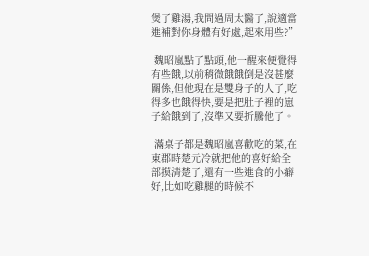煲了雞湯,我問過周太醫了,說適當進補對你身體有好處,起來用些?”

 魏昭嵐點了點頭,他一醒來便覺得有些餓,以前稍微餓餓倒是沒甚麼關係,但他現在是雙身子的人了,吃得多也餓得快,要是把肚子裡的崽子給餓到了,沒準又要折騰他了。

 滿桌子都是魏昭嵐喜歡吃的菜,在東郡時楚元冷就把他的喜好給全部摸清楚了,還有一些進食的小癖好,比如吃雞腿的時候不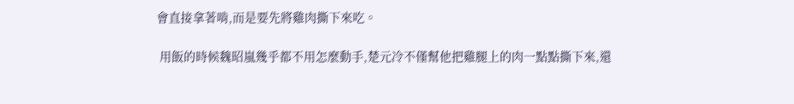會直接拿著啃,而是要先將雞肉撕下來吃。

 用飯的時候魏昭嵐幾乎都不用怎麼動手,楚元冷不僅幫他把雞腿上的肉一點點撕下來,還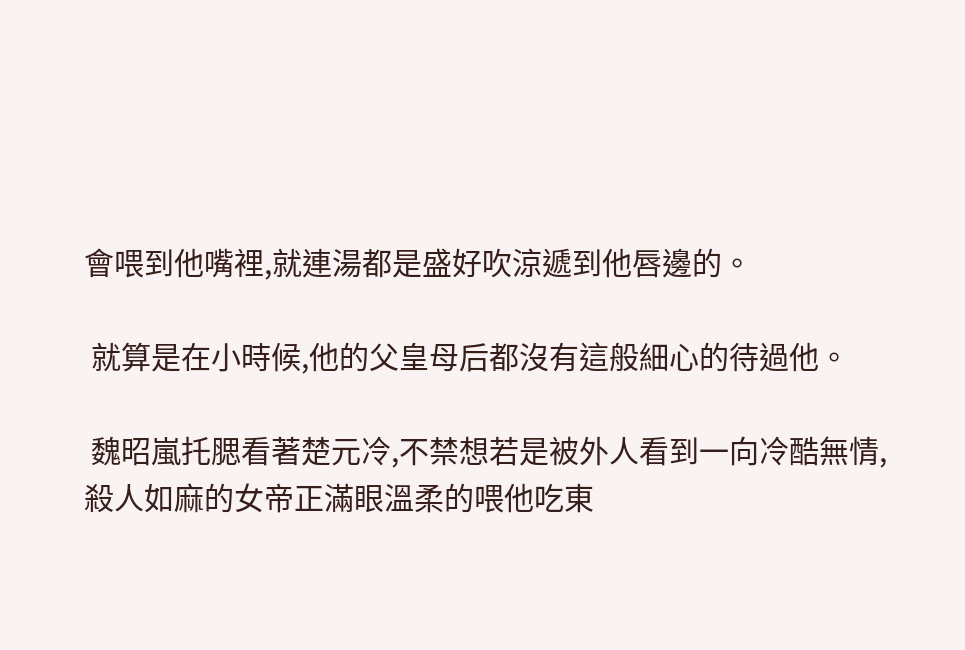會喂到他嘴裡,就連湯都是盛好吹涼遞到他唇邊的。

 就算是在小時候,他的父皇母后都沒有這般細心的待過他。

 魏昭嵐托腮看著楚元冷,不禁想若是被外人看到一向冷酷無情,殺人如麻的女帝正滿眼溫柔的喂他吃東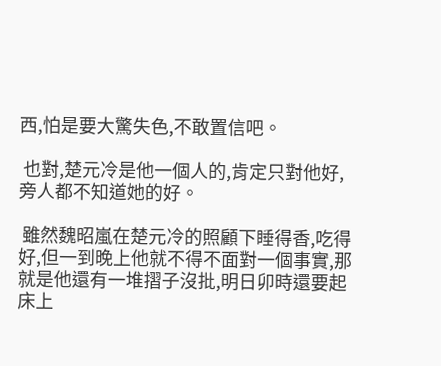西,怕是要大驚失色,不敢置信吧。

 也對,楚元冷是他一個人的,肯定只對他好,旁人都不知道她的好。

 雖然魏昭嵐在楚元冷的照顧下睡得香,吃得好,但一到晚上他就不得不面對一個事實,那就是他還有一堆摺子沒批,明日卯時還要起床上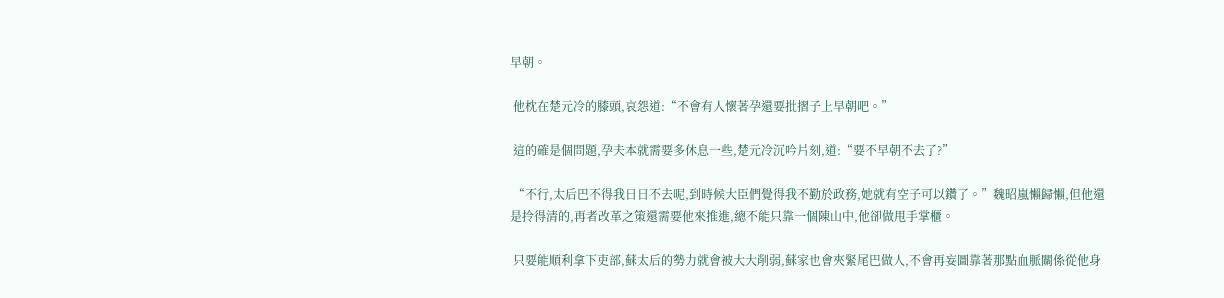早朝。

 他枕在楚元冷的膝頭,哀怨道:“不會有人懷著孕還要批摺子上早朝吧。”

 這的確是個問題,孕夫本就需要多休息一些,楚元冷沉吟片刻,道:“要不早朝不去了?”

 “不行,太后巴不得我日日不去呢,到時候大臣們覺得我不勤於政務,她就有空子可以鑽了。”魏昭嵐懶歸懶,但他還是拎得清的,再者改革之策還需要他來推進,總不能只靠一個陳山中,他卻做甩手掌櫃。

 只要能順利拿下吏部,蘇太后的勢力就會被大大削弱,蘇家也會夾緊尾巴做人,不會再妄圖靠著那點血脈關係從他身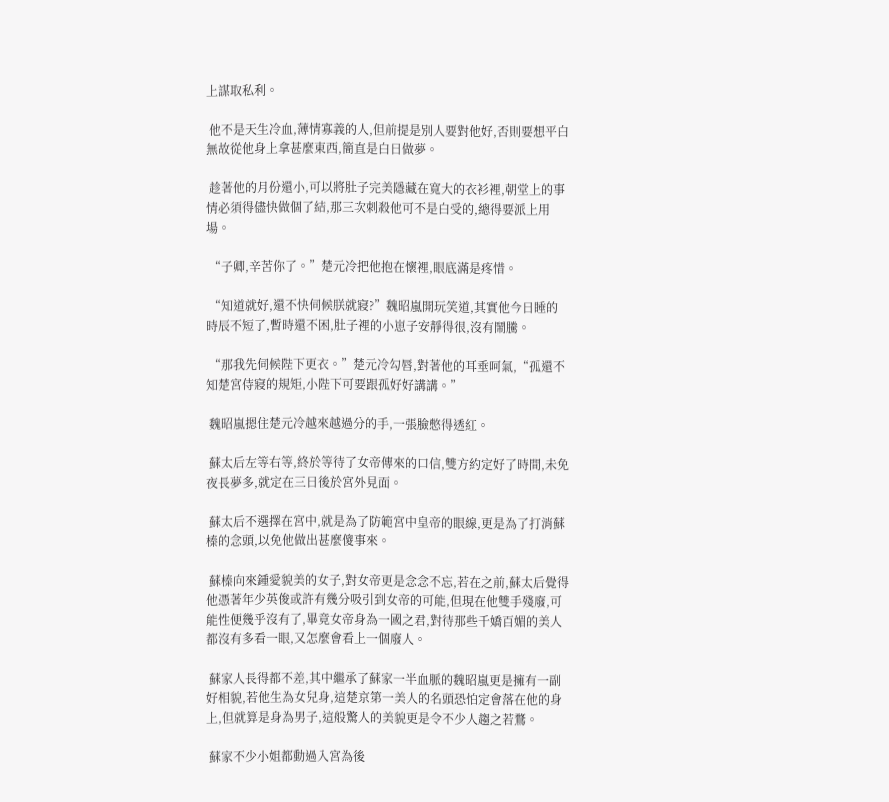上謀取私利。

 他不是天生冷血,薄情寡義的人,但前提是別人要對他好,否則要想平白無故從他身上拿甚麼東西,簡直是白日做夢。

 趁著他的月份還小,可以將肚子完美隱藏在寬大的衣衫裡,朝堂上的事情必須得儘快做個了結,那三次刺殺他可不是白受的,總得要派上用場。

 “子卿,辛苦你了。”楚元冷把他抱在懷裡,眼底滿是疼惜。

 “知道就好,還不快伺候朕就寢?”魏昭嵐開玩笑道,其實他今日睡的時辰不短了,暫時還不困,肚子裡的小崽子安靜得很,沒有鬧騰。

 “那我先伺候陛下更衣。”楚元冷勾唇,對著他的耳垂呵氣,“孤還不知楚宮侍寢的規矩,小陛下可要跟孤好好講講。”

 魏昭嵐摁住楚元冷越來越過分的手,一張臉憋得透紅。

 蘇太后左等右等,終於等待了女帝傳來的口信,雙方約定好了時間,未免夜長夢多,就定在三日後於宮外見面。

 蘇太后不選擇在宮中,就是為了防範宮中皇帝的眼線,更是為了打消蘇榛的念頭,以免他做出甚麼傻事來。

 蘇榛向來鍾愛貌美的女子,對女帝更是念念不忘,若在之前,蘇太后覺得他憑著年少英俊或許有幾分吸引到女帝的可能,但現在他雙手殘廢,可能性便幾乎沒有了,畢竟女帝身為一國之君,對待那些千嬌百媚的美人都沒有多看一眼,又怎麼會看上一個廢人。

 蘇家人長得都不差,其中繼承了蘇家一半血脈的魏昭嵐更是擁有一副好相貌,若他生為女兒身,這楚京第一美人的名頭恐怕定會落在他的身上,但就算是身為男子,這般驚人的美貌更是令不少人趨之若鶩。

 蘇家不少小姐都動過入宮為後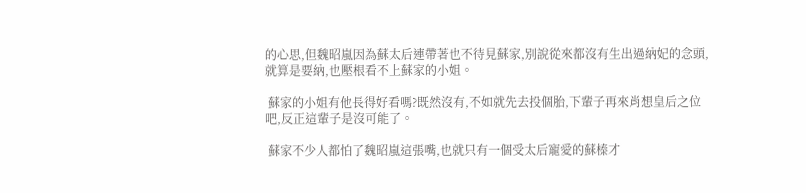的心思,但魏昭嵐因為蘇太后連帶著也不待見蘇家,別說從來都沒有生出過納妃的念頭,就算是要納,也壓根看不上蘇家的小姐。

 蘇家的小姐有他長得好看嗎?既然沒有,不如就先去投個胎,下輩子再來肖想皇后之位吧,反正這輩子是沒可能了。

 蘇家不少人都怕了魏昭嵐這張嘴,也就只有一個受太后寵愛的蘇榛才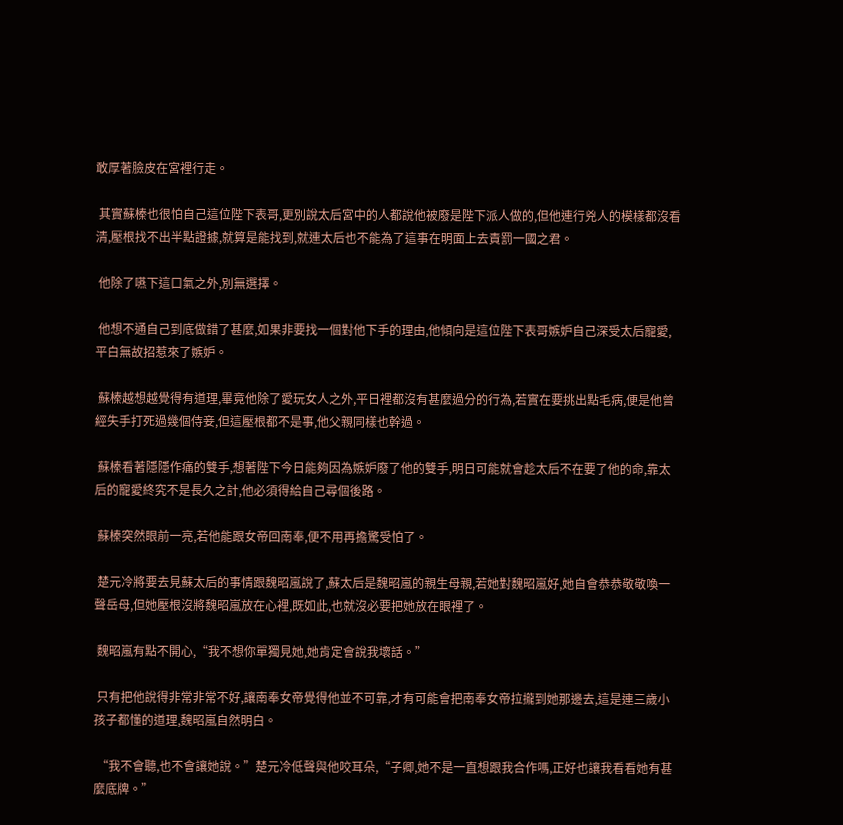敢厚著臉皮在宮裡行走。

 其實蘇榛也很怕自己這位陛下表哥,更別說太后宮中的人都說他被廢是陛下派人做的,但他連行兇人的模樣都沒看清,壓根找不出半點證據,就算是能找到,就連太后也不能為了這事在明面上去責罰一國之君。

 他除了嚥下這口氣之外,別無選擇。

 他想不通自己到底做錯了甚麼,如果非要找一個對他下手的理由,他傾向是這位陛下表哥嫉妒自己深受太后寵愛,平白無故招惹來了嫉妒。

 蘇榛越想越覺得有道理,畢竟他除了愛玩女人之外,平日裡都沒有甚麼過分的行為,若實在要挑出點毛病,便是他曾經失手打死過幾個侍妾,但這壓根都不是事,他父親同樣也幹過。

 蘇榛看著隱隱作痛的雙手,想著陛下今日能夠因為嫉妒廢了他的雙手,明日可能就會趁太后不在要了他的命,靠太后的寵愛終究不是長久之計,他必須得給自己尋個後路。

 蘇榛突然眼前一亮,若他能跟女帝回南奉,便不用再擔驚受怕了。

 楚元冷將要去見蘇太后的事情跟魏昭嵐說了,蘇太后是魏昭嵐的親生母親,若她對魏昭嵐好,她自會恭恭敬敬喚一聲岳母,但她壓根沒將魏昭嵐放在心裡,既如此,也就沒必要把她放在眼裡了。

 魏昭嵐有點不開心,“我不想你單獨見她,她肯定會說我壞話。”

 只有把他說得非常非常不好,讓南奉女帝覺得他並不可靠,才有可能會把南奉女帝拉攏到她那邊去,這是連三歲小孩子都懂的道理,魏昭嵐自然明白。

 “我不會聽,也不會讓她說。”楚元冷低聲與他咬耳朵,“子卿,她不是一直想跟我合作嗎,正好也讓我看看她有甚麼底牌。”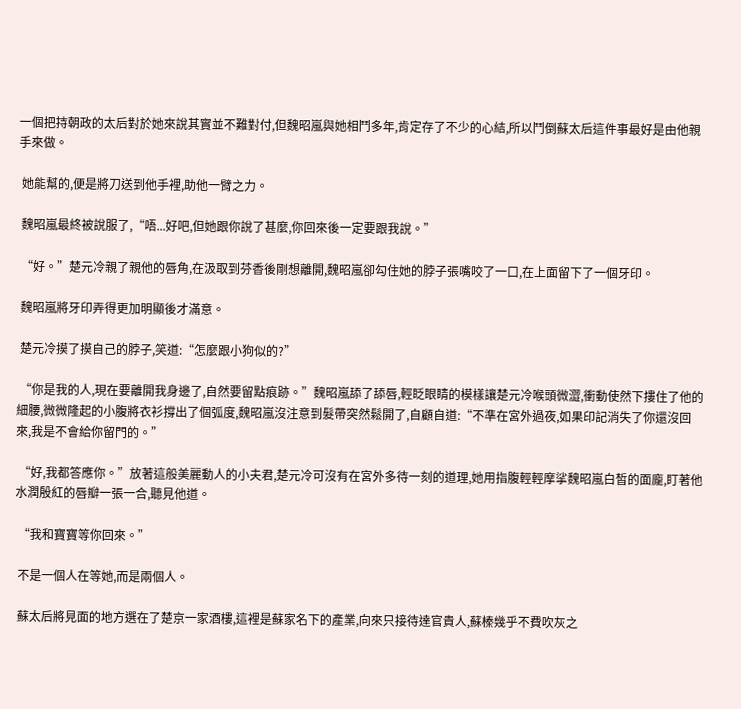一個把持朝政的太后對於她來說其實並不難對付,但魏昭嵐與她相鬥多年,肯定存了不少的心結,所以鬥倒蘇太后這件事最好是由他親手來做。

 她能幫的,便是將刀送到他手裡,助他一臂之力。

 魏昭嵐最終被說服了,“唔...好吧,但她跟你說了甚麼,你回來後一定要跟我說。”

 “好。”楚元冷親了親他的唇角,在汲取到芬香後剛想離開,魏昭嵐卻勾住她的脖子張嘴咬了一口,在上面留下了一個牙印。

 魏昭嵐將牙印弄得更加明顯後才滿意。

 楚元冷摸了摸自己的脖子,笑道:“怎麼跟小狗似的?”

 “你是我的人,現在要離開我身邊了,自然要留點痕跡。”魏昭嵐舔了舔唇,輕眨眼睛的模樣讓楚元冷喉頭微澀,衝動使然下摟住了他的細腰,微微隆起的小腹將衣衫撐出了個弧度,魏昭嵐沒注意到髮帶突然鬆開了,自顧自道:“不準在宮外過夜,如果印記消失了你還沒回來,我是不會給你留門的。”

 “好,我都答應你。”放著這般美麗動人的小夫君,楚元冷可沒有在宮外多待一刻的道理,她用指腹輕輕摩挲魏昭嵐白皙的面龐,盯著他水潤殷紅的唇瓣一張一合,聽見他道。

 “我和寶寶等你回來。”

 不是一個人在等她,而是兩個人。

 蘇太后將見面的地方選在了楚京一家酒樓,這裡是蘇家名下的產業,向來只接待達官貴人,蘇榛幾乎不費吹灰之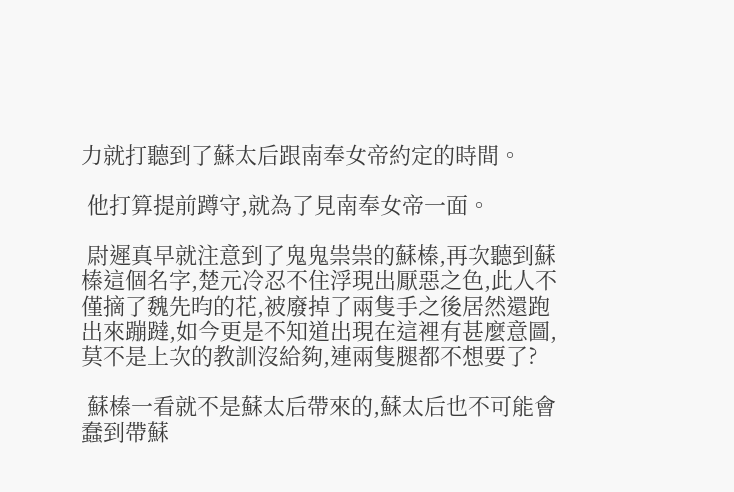力就打聽到了蘇太后跟南奉女帝約定的時間。

 他打算提前蹲守,就為了見南奉女帝一面。

 尉遲真早就注意到了鬼鬼祟祟的蘇榛,再次聽到蘇榛這個名字,楚元冷忍不住浮現出厭惡之色,此人不僅摘了魏先昀的花,被廢掉了兩隻手之後居然還跑出來蹦躂,如今更是不知道出現在這裡有甚麼意圖,莫不是上次的教訓沒給夠,連兩隻腿都不想要了?

 蘇榛一看就不是蘇太后帶來的,蘇太后也不可能會蠢到帶蘇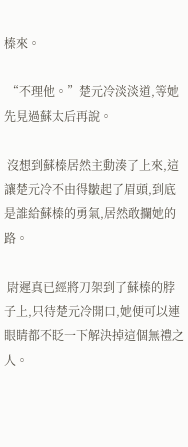榛來。

 “不理他。”楚元冷淡淡道,等她先見過蘇太后再說。

 沒想到蘇榛居然主動湊了上來,這讓楚元冷不由得皺起了眉頭,到底是誰給蘇榛的勇氣,居然敢攔她的路。

 尉遲真已經將刀架到了蘇榛的脖子上,只待楚元冷開口,她便可以連眼睛都不眨一下解決掉這個無禮之人。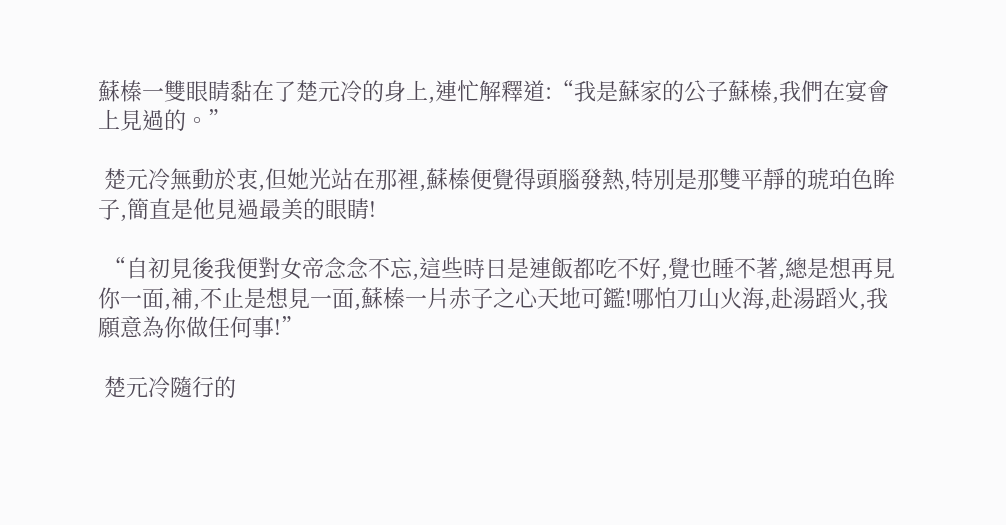蘇榛一雙眼睛黏在了楚元冷的身上,連忙解釋道:“我是蘇家的公子蘇榛,我們在宴會上見過的。”

 楚元冷無動於衷,但她光站在那裡,蘇榛便覺得頭腦發熱,特別是那雙平靜的琥珀色眸子,簡直是他見過最美的眼睛!

 “自初見後我便對女帝念念不忘,這些時日是連飯都吃不好,覺也睡不著,總是想再見你一面,補,不止是想見一面,蘇榛一片赤子之心天地可鑑!哪怕刀山火海,赴湯蹈火,我願意為你做任何事!”

 楚元冷隨行的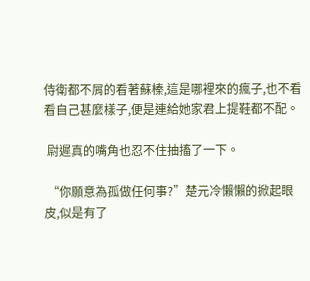侍衛都不屑的看著蘇榛,這是哪裡來的瘋子,也不看看自己甚麼樣子,便是連給她家君上提鞋都不配。

 尉遲真的嘴角也忍不住抽搐了一下。

 “你願意為孤做任何事?”楚元冷懶懶的掀起眼皮,似是有了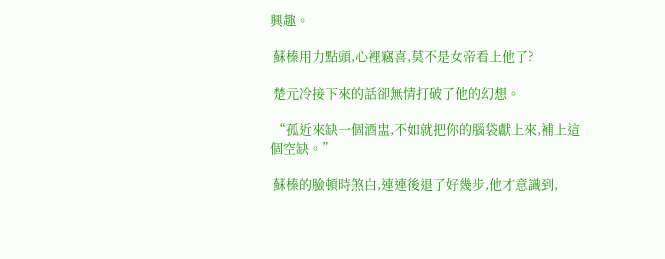興趣。

 蘇榛用力點頭,心裡竊喜,莫不是女帝看上他了?

 楚元冷接下來的話卻無情打破了他的幻想。

 “孤近來缺一個酒盅,不如就把你的腦袋獻上來,補上這個空缺。”

 蘇榛的臉頓時煞白,連連後退了好幾步,他才意識到,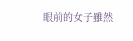眼前的女子雖然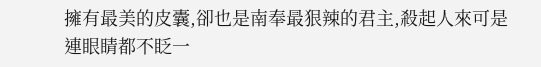擁有最美的皮囊,卻也是南奉最狠辣的君主,殺起人來可是連眼睛都不眨一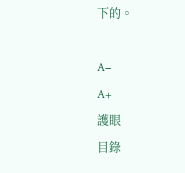下的。

A−
A+
護眼
目錄